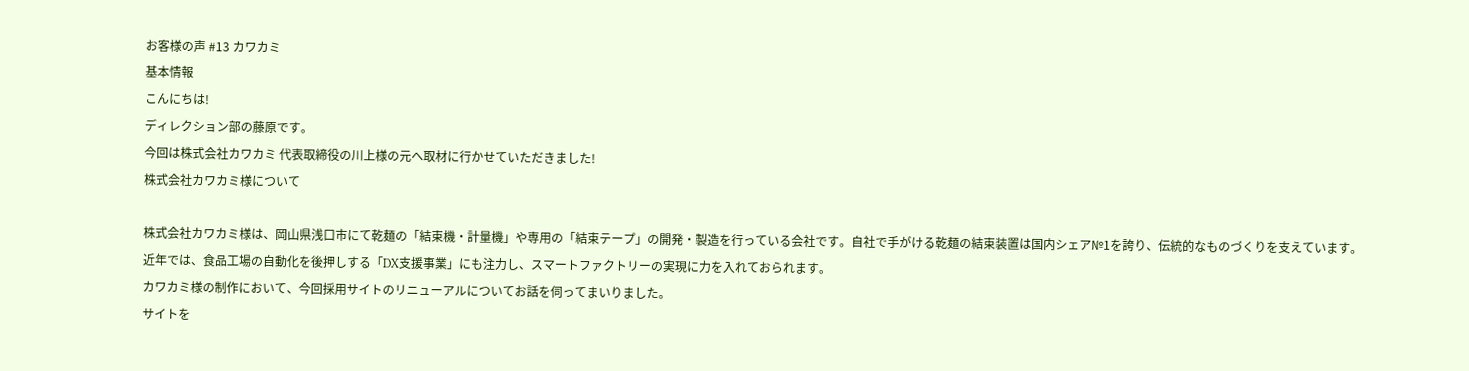お客様の声 #13 カワカミ
基本情報
こんにちは!
ディレクション部の藤原です。
今回は株式会社カワカミ 代表取締役の川上様の元へ取材に行かせていただきました!
株式会社カワカミ様について

株式会社カワカミ様は、岡山県浅口市にて乾麺の「結束機・計量機」や専用の「結束テープ」の開発・製造を行っている会社です。自社で手がける乾麺の結束装置は国内シェア№1を誇り、伝統的なものづくりを支えています。
近年では、食品工場の自動化を後押しする「DX支援事業」にも注力し、スマートファクトリーの実現に力を入れておられます。
カワカミ様の制作において、今回採用サイトのリニューアルについてお話を伺ってまいりました。
サイトを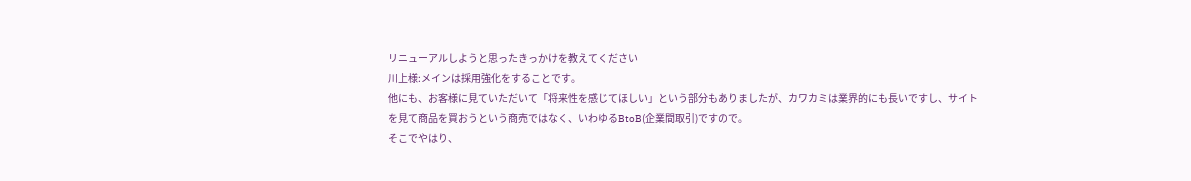リニューアルしようと思ったきっかけを教えてください
川上様:メインは採用強化をすることです。
他にも、お客様に見ていただいて「将来性を感じてほしい」という部分もありましたが、カワカミは業界的にも長いですし、サイトを見て商品を買おうという商売ではなく、いわゆるBtoB(企業間取引)ですので。
そこでやはり、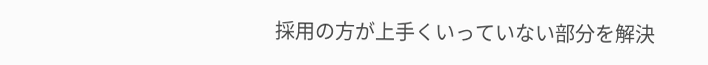採用の方が上手くいっていない部分を解決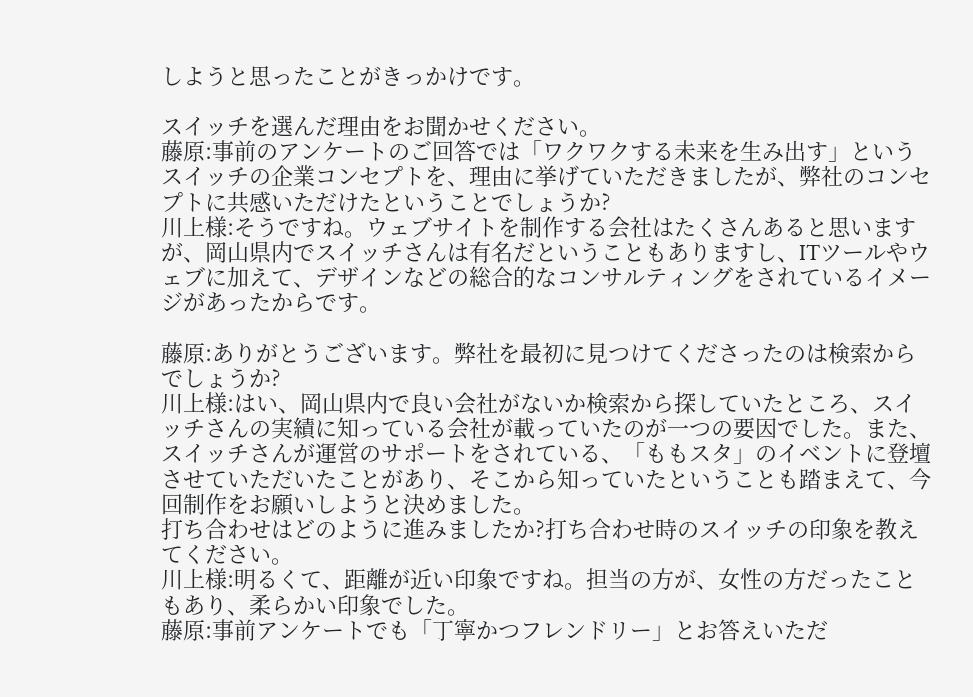しようと思ったことがきっかけです。

スイッチを選んだ理由をお聞かせください。
藤原:事前のアンケートのご回答では「ワクワクする未来を生み出す」というスイッチの企業コンセプトを、理由に挙げていただきましたが、弊社のコンセプトに共感いただけたということでしょうか?
川上様:そうですね。ウェブサイトを制作する会社はたくさんあると思いますが、岡山県内でスイッチさんは有名だということもありますし、ITツールやウェブに加えて、デザインなどの総合的なコンサルティングをされているイメージがあったからです。

藤原:ありがとうございます。弊社を最初に見つけてくださったのは検索からでしょうか?
川上様:はい、岡山県内で良い会社がないか検索から探していたところ、スイッチさんの実績に知っている会社が載っていたのが一つの要因でした。また、スイッチさんが運営のサポートをされている、「ももスタ」のイベントに登壇させていただいたことがあり、そこから知っていたということも踏まえて、今回制作をお願いしようと決めました。
打ち合わせはどのように進みましたか?打ち合わせ時のスイッチの印象を教えてください。
川上様:明るくて、距離が近い印象ですね。担当の方が、女性の方だったこともあり、柔らかい印象でした。
藤原:事前アンケートでも「丁寧かつフレンドリー」とお答えいただ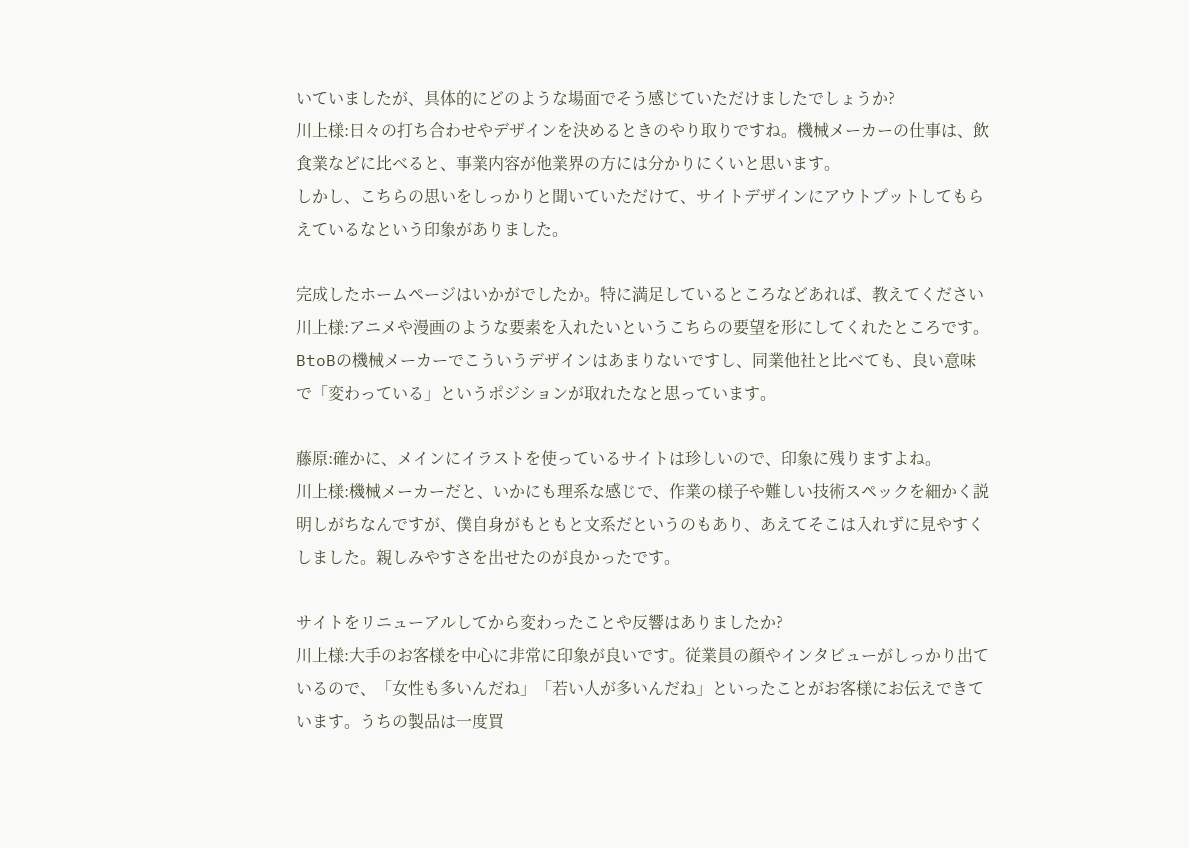いていましたが、具体的にどのような場面でそう感じていただけましたでしょうか?
川上様:日々の打ち合わせやデザインを決めるときのやり取りですね。機械メーカーの仕事は、飲食業などに比べると、事業内容が他業界の方には分かりにくいと思います。
しかし、こちらの思いをしっかりと聞いていただけて、サイトデザインにアウトプットしてもらえているなという印象がありました。

完成したホームページはいかがでしたか。特に満足しているところなどあれば、教えてください
川上様:アニメや漫画のような要素を入れたいというこちらの要望を形にしてくれたところです。BtoBの機械メーカーでこういうデザインはあまりないですし、同業他社と比べても、良い意味で「変わっている」というポジションが取れたなと思っています。

藤原:確かに、メインにイラストを使っているサイトは珍しいので、印象に残りますよね。
川上様:機械メーカーだと、いかにも理系な感じで、作業の様子や難しい技術スペックを細かく説明しがちなんですが、僕自身がもともと文系だというのもあり、あえてそこは入れずに見やすくしました。親しみやすさを出せたのが良かったです。

サイトをリニューアルしてから変わったことや反響はありましたか?
川上様:大手のお客様を中心に非常に印象が良いです。従業員の顔やインタビューがしっかり出ているので、「女性も多いんだね」「若い人が多いんだね」といったことがお客様にお伝えできています。うちの製品は一度買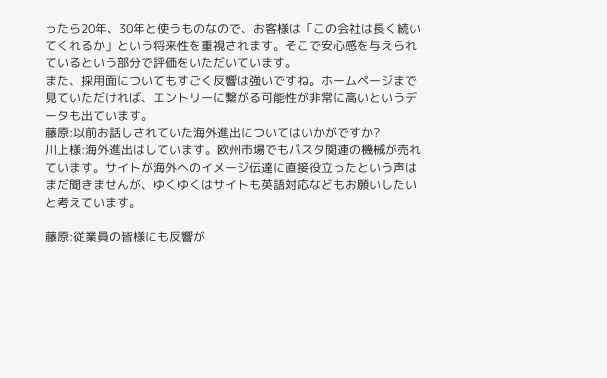ったら20年、30年と使うものなので、お客様は「この会社は長く続いてくれるか」という将来性を重視されます。そこで安心感を与えられているという部分で評価をいただいています。
また、採用面についてもすごく反響は強いですね。ホームページまで見ていただければ、エントリーに繋がる可能性が非常に高いというデータも出ています。
藤原:以前お話しされていた海外進出についてはいかがですか?
川上様:海外進出はしています。欧州市場でもパスタ関連の機械が売れています。サイトが海外へのイメージ伝達に直接役立ったという声はまだ聞きませんが、ゆくゆくはサイトも英語対応などもお願いしたいと考えています。

藤原:従業員の皆様にも反響が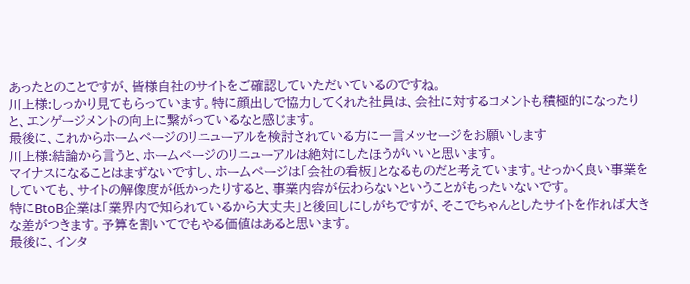あったとのことですが、皆様自社のサイトをご確認していただいているのですね。
川上様:しっかり見てもらっています。特に顔出しで協力してくれた社員は、会社に対するコメントも積極的になったりと、エンゲージメントの向上に繋がっているなと感じます。
最後に、これからホームページのリニューアルを検討されている方に一言メッセージをお願いします
川上様:結論から言うと、ホームページのリニューアルは絶対にしたほうがいいと思います。
マイナスになることはまずないですし、ホームページは「会社の看板」となるものだと考えています。せっかく良い事業をしていても、サイトの解像度が低かったりすると、事業内容が伝わらないということがもったいないです。
特にBtoB企業は「業界内で知られているから大丈夫」と後回しにしがちですが、そこでちゃんとしたサイトを作れば大きな差がつきます。予算を割いてでもやる価値はあると思います。
最後に、インタ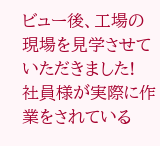ビュー後、工場の現場を見学させていただきました!
社員様が実際に作業をされている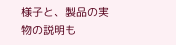様子と、製品の実物の説明も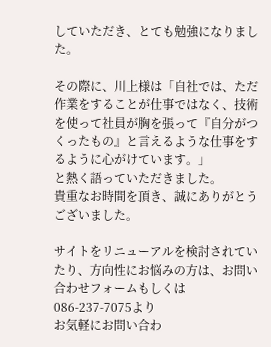していただき、とても勉強になりました。

その際に、川上様は「自社では、ただ作業をすることが仕事ではなく、技術を使って社員が胸を張って『自分がつくったもの』と言えるような仕事をするように心がけています。」
と熱く語っていただきました。
貴重なお時間を頂き、誠にありがとうございました。

サイトをリニューアルを検討されていたり、方向性にお悩みの方は、お問い合わせフォームもしくは086-237-7075より
お気軽にお問い合わ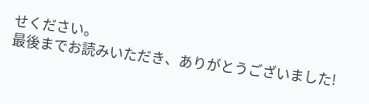せください。
最後までお読みいただき、ありがとうございました!